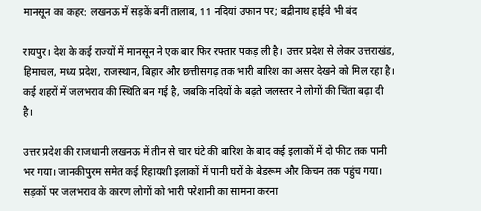मानसून का कहर: लखनऊ में सड़कें बनीं तालाब, 11 नदियां उफान पर; बद्रीनाथ हाईवे भी बंद

रायपुर। देश के कई राज्यों में मानसून ने एक बार फिर रफ्तार पकड़ ली है। उत्तर प्रदेश से लेकर उत्तराखंड, हिमाचल, मध्य प्रदेश, राजस्थान, बिहार और छत्तीसगढ़ तक भारी बारिश का असर देखने को मिल रहा है। कई शहरों में जलभराव की स्थिति बन गई है, जबकि नदियों के बढ़ते जलस्तर ने लोगों की चिंता बढ़ा दी है।

उत्तर प्रदेश की राजधानी लखनऊ में तीन से चार घंटे की बारिश के बाद कई इलाकों में दो फीट तक पानी भर गया। जानकीपुरम समेत कई रिहायशी इलाकों में पानी घरों के बेडरूम और किचन तक पहुंच गया। सड़कों पर जलभराव के कारण लोगों को भारी परेशानी का सामना करना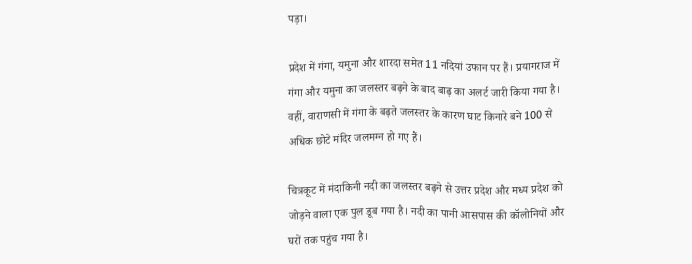पड़ा।

प्रदेश में गंगा, यमुना और शारदा समेत 11 नदियां उफान पर हैं। प्रयागराज में गंगा और यमुना का जलस्तर बढ़ने के बाद बाढ़ का अलर्ट जारी किया गया है। वहीं, वाराणसी में गंगा के बढ़ते जलस्तर के कारण घाट किनारे बने 100 से अधिक छोटे मंदिर जलमग्न हो गए हैं।

चित्रकूट में मंदाकिनी नदी का जलस्तर बढ़ने से उत्तर प्रदेश और मध्य प्रदेश को जोड़ने वाला एक पुल डूब गया है। नदी का पानी आसपास की कॉलोनियों और घरों तक पहुंच गया है।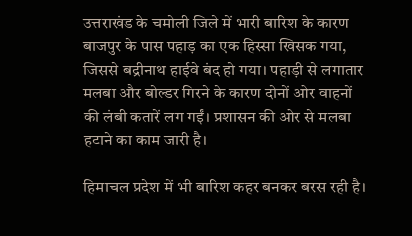उत्तराखंड के चमोली जिले में भारी बारिश के कारण बाजपुर के पास पहाड़ का एक हिस्सा खिसक गया, जिससे बद्रीनाथ हाईवे बंद हो गया। पहाड़ी से लगातार मलबा और बोल्डर गिरने के कारण दोनों ओर वाहनों की लंबी कतारें लग गईं। प्रशासन की ओर से मलबा हटाने का काम जारी है।

हिमाचल प्रदेश में भी बारिश कहर बनकर बरस रही है।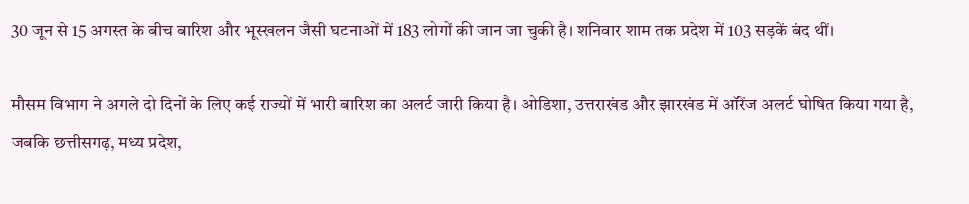30 जून से 15 अगस्त के बीच बारिश और भूस्खलन जैसी घटनाओं में 183 लोगों की जान जा चुकी है। शनिवार शाम तक प्रदेश में 103 सड़कें बंद थीं।

मौसम विभाग ने अगले दो दिनों के लिए कई राज्यों में भारी बारिश का अलर्ट जारी किया है। ओडिशा, उत्तराखंड और झारखंड में ऑरेंज अलर्ट घोषित किया गया है, जबकि छत्तीसगढ़, मध्य प्रदेश,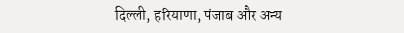दिल्ली, हरियाणा, पंजाब और अन्य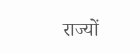राज्यों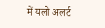में यलो अलर्ट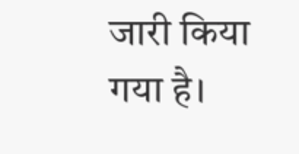जारी किया गया है।